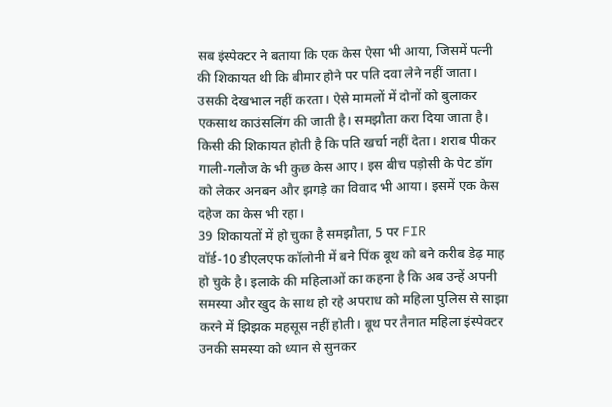सब इंस्पेक्टर ने बताया कि एक केस ऐसा भी आया, जिसमें पत्नी की शिकायत थी कि बीमार होने पर पति दवा लेने नहीं जाता। उसकी देखभाल नहीं करता। ऐसे मामलों में दोनों को बुलाकर एकसाथ काउंसलिंग की जाती है। समझौता करा दिया जाता है। किसी की शिकायत होती है कि पति खर्चा नहीं देता। शराब पीकर गाली-गलौज के भी कुछ केस आए। इस बीच पड़ोसी के पेट डॉग को लेकर अनबन और झगड़े का विवाद भी आया। इसमें एक केस दहेज का केस भी रहा।
39 शिकायतों में हो चुका है समझौता, 5 पर FIR
वॉर्ड-10 डीएलएफ कॉलोनी में बने पिंक बूथ को बने करीब डेढ़ माह हो चुके है। इलाके की महिलाओं का कहना है कि अब उन्हें अपनी समस्या और खुद के साथ हो रहे अपराध को महिला पुलिस से साझा करने में झिझक महसूस नहीं होती। बूथ पर तैनात महिला इंस्पेक्टर उनकी समस्या को ध्यान से सुनकर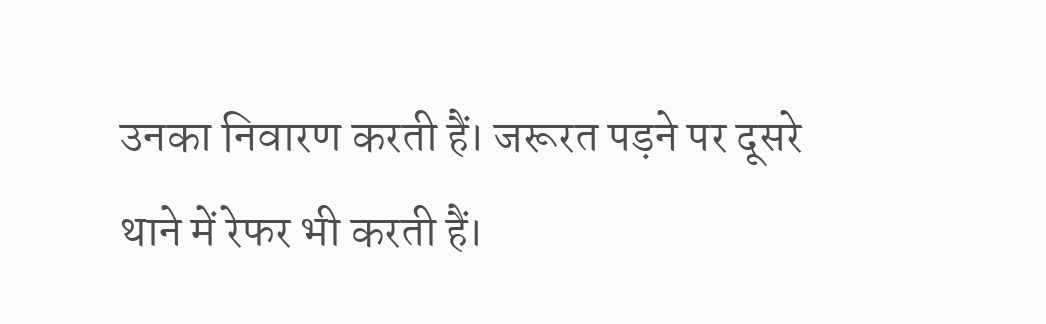उनका निवारण करती हैं। जरूरत पड़ने पर दूसरे थाने में रेफर भी करती हैं।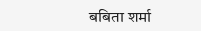बबिता शर्मा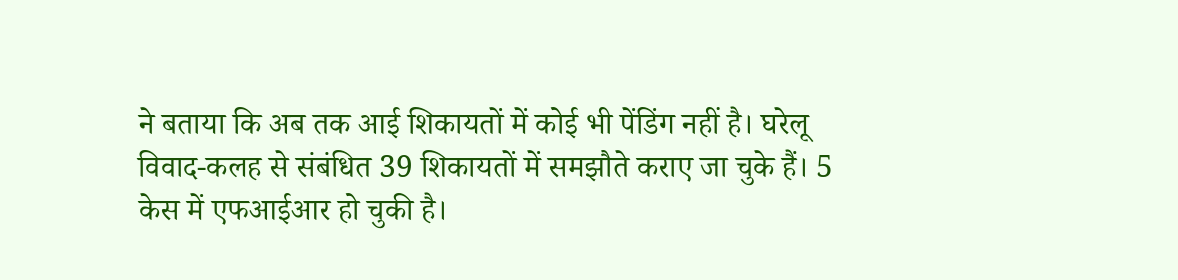ने बताया कि अब तक आई शिकायतों में कोई भी पेंडिंग नहीं है। घरेलू विवाद-कलह से संबंधित 39 शिकायतों में समझौते कराए जा चुके हैं। 5 केस में एफआईआर हो चुकी है।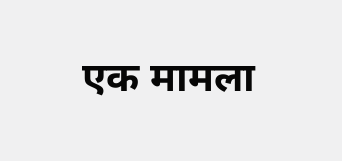एक मामला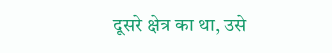दूसरे क्षेत्र का था, उसे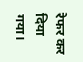रेफर कर दिया गया।